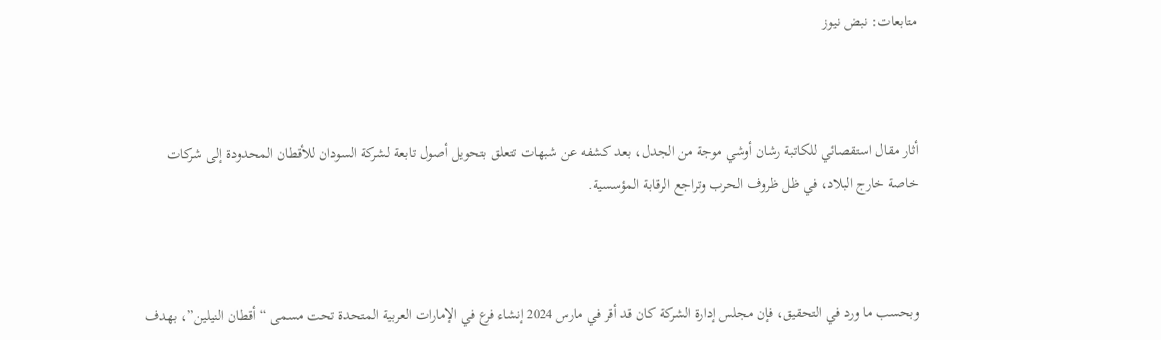متابعات: نبض نيوز



أثار مقال استقصائي للكاتبة رشان أوشي موجة من الجدل، بعد كشفه عن شبهات تتعلق بتحويل أصول تابعة لـشركة السودان للأقطان المحدودة إلى شركات خاصة خارج البلاد، في ظل ظروف الحرب وتراجع الرقابة المؤسسية.



وبحسب ما ورد في التحقيق، فإن مجلس إدارة الشركة كان قد أقر في مارس 2024 إنشاء فرع في الإمارات العربية المتحدة تحت مسمى “أقطان النيلين”، بهدف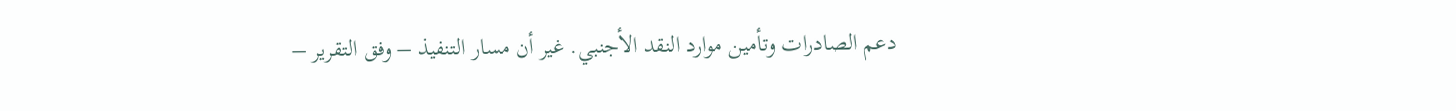دعم الصادرات وتأمين موارد النقد الأجنبي. غير أن مسار التنفيذ – وفق التقرير –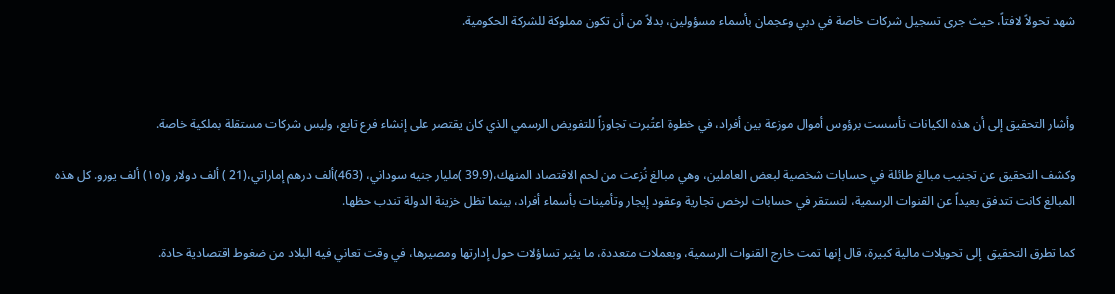شهد تحولاً لافتاً، حيث جرى تسجيل شركات خاصة في دبي وعجمان بأسماء مسؤولين، بدلاً من أن تكون مملوكة للشركة الحكومية.



وأشار التحقيق إلى أن هذه الكيانات تأسست برؤوس أموال موزعة بين أفراد، في خطوة اعتُبرت تجاوزاً للتفويض الرسمي الذي كان يقتصر على إنشاء فرع تابع، وليس شركات مستقلة بملكية خاصة.

وكشف التحقيق عن تجنيب مبالغ طائلة في حسابات شخصية لبعض العاملين، وهي مبالغ نُزعت من لحم الاقتصاد المنهك،(39.9 )مليار جنيه سوداني، (463)ألف درهم إماراتي،(21 ) ألف دولار و(١٥) ألف يورو. كل هذه المبالغ كانت تتدفق بعيداً عن القنوات الرسمية، لتستقر في حسابات لرخص تجارية وعقود إيجار وتأمينات بأسماء أفراد، بينما تظل خزينة الدولة تندب حظها.

كما تطرق التحقيق  إلى تحويلات مالية كبيرة، قال إنها تمت خارج القنوات الرسمية، وبعملات متعددة، ما يثير تساؤلات حول إدارتها ومصيرها، في وقت تعاني فيه البلاد من ضغوط اقتصادية حادة.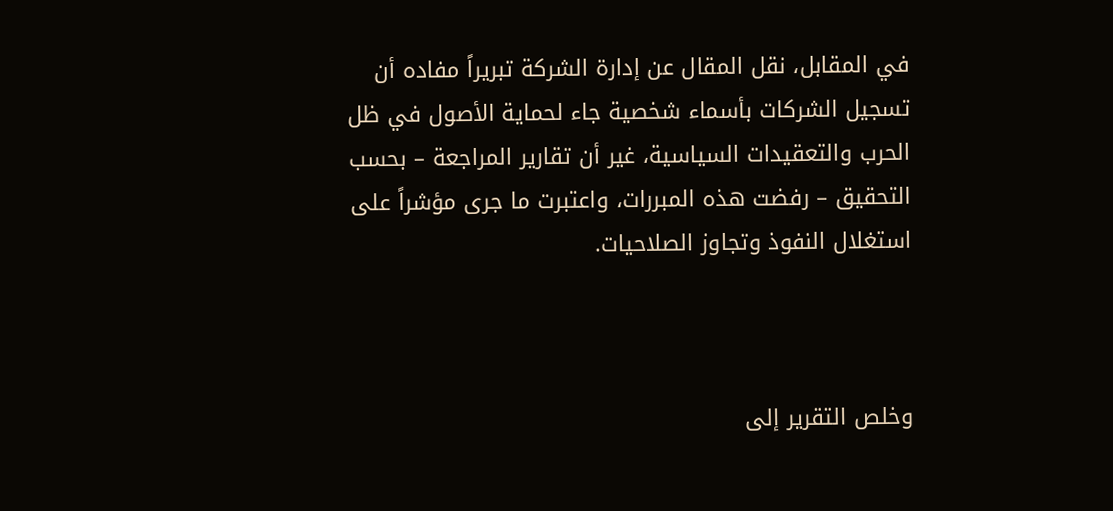في المقابل، نقل المقال عن إدارة الشركة تبريراً مفاده أن تسجيل الشركات بأسماء شخصية جاء لحماية الأصول في ظل الحرب والتعقيدات السياسية، غير أن تقارير المراجعة – بحسب التحقيق – رفضت هذه المبررات، واعتبرت ما جرى مؤشراً على استغلال النفوذ وتجاوز الصلاحيات.



وخلص التقرير إلى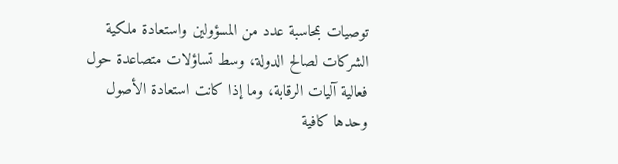توصيات بمحاسبة عدد من المسؤولين واستعادة ملكية الشركات لصالح الدولة، وسط تساؤلات متصاعدة حول فعالية آليات الرقابة، وما إذا كانت استعادة الأصول وحدها كافية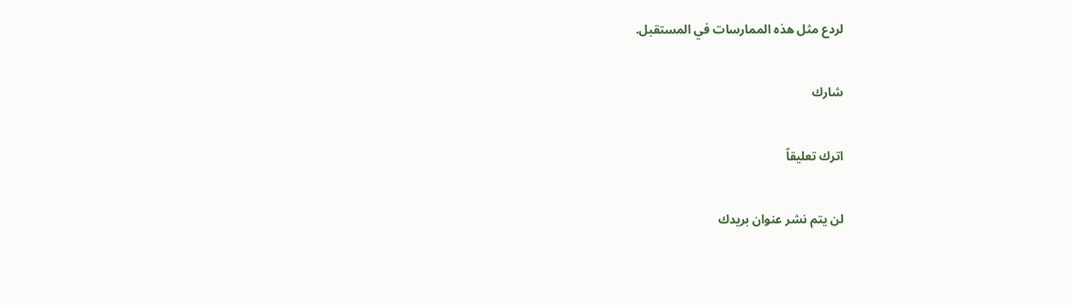لردع مثل هذه الممارسات في المستقبل.

شارك

اترك تعليقاً

لن يتم نشر عنوان بريدك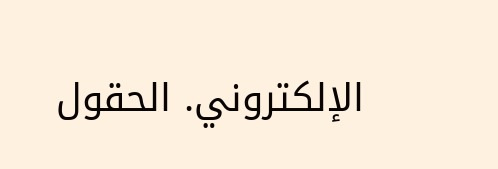الإلكتروني. الحقول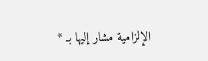الإلزامية مشار إليها بـ *